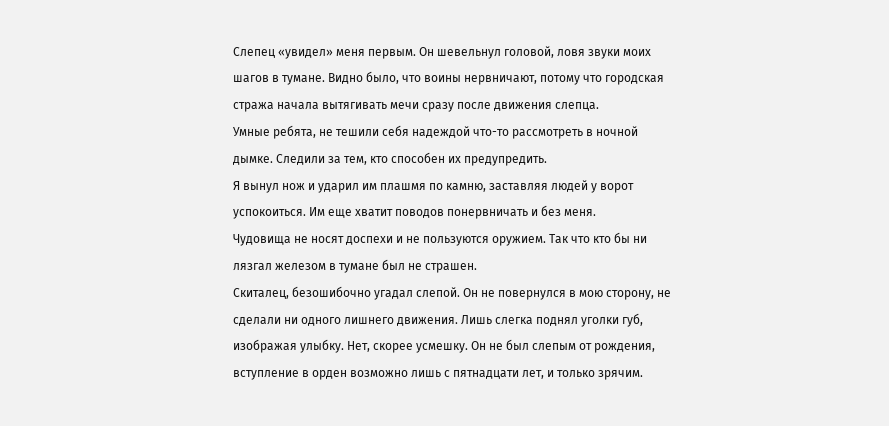Слепец «увидел» меня первым. Он шевельнул головой, ловя звуки моих шагов в тумане. Видно было, что воины нервничают, потому что городская стража начала вытягивать мечи сразу после движения слепца.
Умные ребята, не тешили себя надеждой что-то рассмотреть в ночной дымке. Следили за тем, кто способен их предупредить.
Я вынул нож и ударил им плашмя по камню, заставляя людей у ворот успокоиться. Им еще хватит поводов понервничать и без меня.
Чудовища не носят доспехи и не пользуются оружием. Так что кто бы ни лязгал железом в тумане был не страшен.
Скиталец, безошибочно угадал слепой. Он не повернулся в мою сторону, не сделали ни одного лишнего движения. Лишь слегка поднял уголки губ, изображая улыбку. Нет, скорее усмешку. Он не был слепым от рождения, вступление в орден возможно лишь с пятнадцати лет, и только зрячим.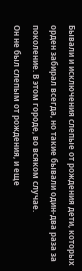Бывали и исключения слепые от рождения дети, которых орден забирал всегда, но такие бывали один-два раза за поколение. В этом городе, во всяком случае.
Он не был слепым от рождения, и еще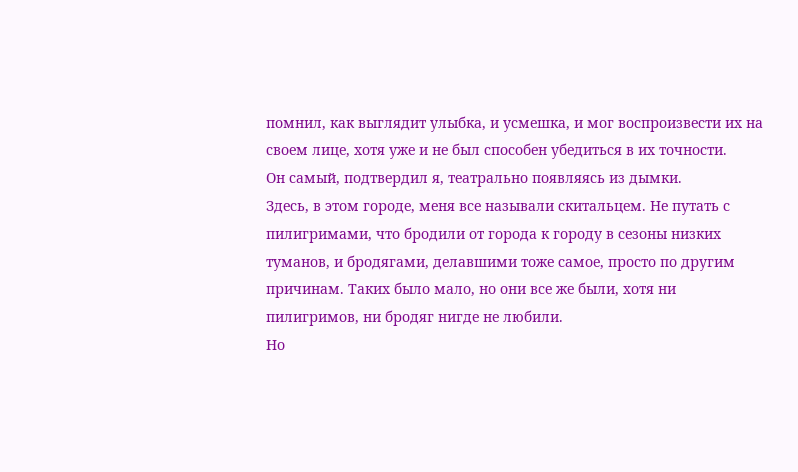помнил, как выглядит улыбка, и усмешка, и мог воспроизвести их на своем лице, хотя уже и не был способен убедиться в их точности.
Он самый, подтвердил я, театрально появляясь из дымки.
Здесь, в этом городе, меня все называли скитальцем. Не путать с пилигримами, что бродили от города к городу в сезоны низких туманов, и бродягами, делавшими тоже самое, просто по другим причинам. Таких было мало, но они все же были, хотя ни пилигримов, ни бродяг нигде не любили.
Но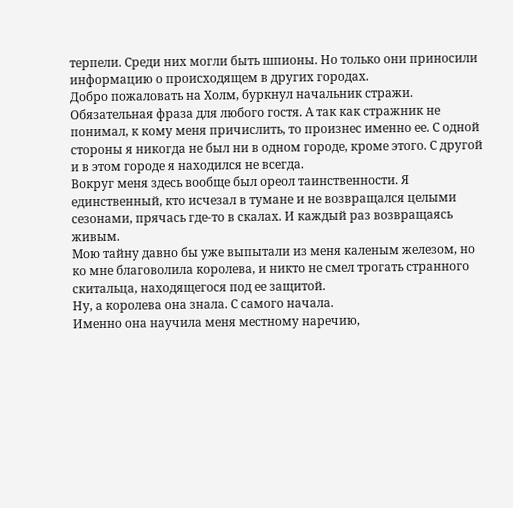терпели. Среди них могли быть шпионы. Но только они приносили информацию о происходящем в других городах.
Добро пожаловать на Холм, буркнул начальник стражи. Обязательная фраза для любого гостя. А так как стражник не понимал, к кому меня причислить, то произнес именно ее. С одной стороны я никогда не был ни в одном городе, кроме этого. С другой и в этом городе я находился не всегда.
Вокруг меня здесь вообще был ореол таинственности. Я единственный, кто исчезал в тумане и не возвращался целыми сезонами, прячась где-то в скалах. И каждый раз возвращаясь живым.
Мою тайну давно бы уже выпытали из меня каленым железом, но ко мне благоволила королева, и никто не смел трогать странного скитальца, находящегося под ее защитой.
Ну, а королева она знала. С самого начала.
Именно она научила меня местному наречию,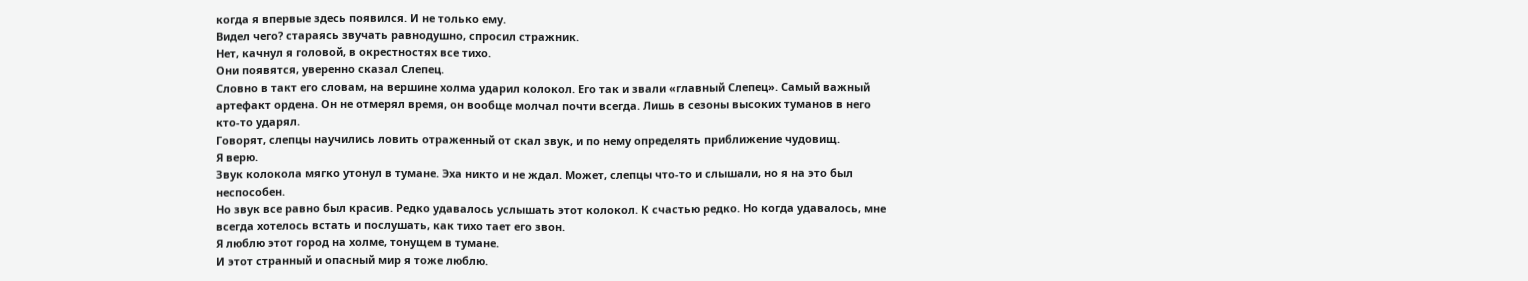когда я впервые здесь появился. И не только ему.
Видел чего? стараясь звучать равнодушно, спросил стражник.
Нет, качнул я головой, в окрестностях все тихо.
Они появятся, уверенно сказал Слепец.
Словно в такт его словам, на вершине холма ударил колокол. Его так и звали «главный Слепец». Самый важный артефакт ордена. Он не отмерял время, он вообще молчал почти всегда. Лишь в сезоны высоких туманов в него кто-то ударял.
Говорят, слепцы научились ловить отраженный от скал звук, и по нему определять приближение чудовищ.
Я верю.
Звук колокола мягко утонул в тумане. Эха никто и не ждал. Может, слепцы что-то и слышали, но я на это был неспособен.
Но звук все равно был красив. Редко удавалось услышать этот колокол. К счастью редко. Но когда удавалось, мне всегда хотелось встать и послушать, как тихо тает его звон.
Я люблю этот город на холме, тонущем в тумане.
И этот странный и опасный мир я тоже люблю.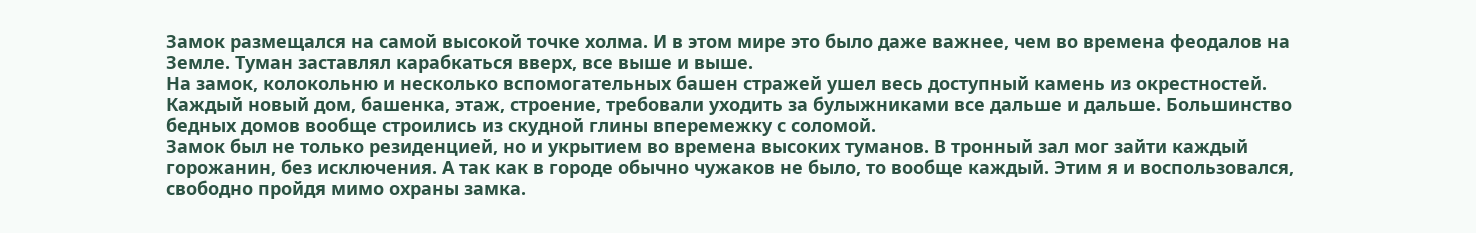Замок размещался на самой высокой точке холма. И в этом мире это было даже важнее, чем во времена феодалов на Земле. Туман заставлял карабкаться вверх, все выше и выше.
На замок, колокольню и несколько вспомогательных башен стражей ушел весь доступный камень из окрестностей. Каждый новый дом, башенка, этаж, строение, требовали уходить за булыжниками все дальше и дальше. Большинство бедных домов вообще строились из скудной глины вперемежку с соломой.
Замок был не только резиденцией, но и укрытием во времена высоких туманов. В тронный зал мог зайти каждый горожанин, без исключения. А так как в городе обычно чужаков не было, то вообще каждый. Этим я и воспользовался, свободно пройдя мимо охраны замка.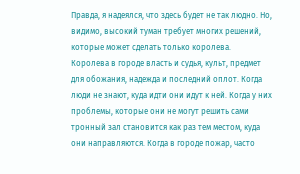Правда, я надеялся, что здесь будет не так людно. Но, видимо, высокий туман требует многих решений, которые может сделать только королева.
Королева в городе власть и судья, культ, предмет для обожания, надежда и последний оплот. Когда люди не знают, куда идти они идут к ней. Когда у них проблемы, которые они не могут решить сами тронный зал становится как раз тем местом, куда они направляются. Когда в городе пожар, часто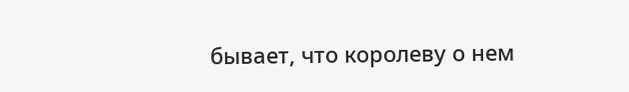бывает, что королеву о нем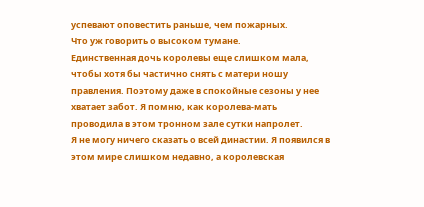успевают оповестить раньше, чем пожарных.
Что уж говорить о высоком тумане.
Единственная дочь королевы еще слишком мала, чтобы хотя бы частично снять с матери ношу правления. Поэтому даже в спокойные сезоны у нее хватает забот. Я помню, как королева-мать
проводила в этом тронном зале сутки напролет.
Я не могу ничего сказать о всей династии. Я появился в этом мире слишком недавно, а королевская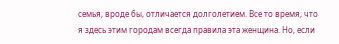семья, вроде бы, отличается долголетием. Все то время, что я здесь этим городам всегда правила эта женщина. Но, если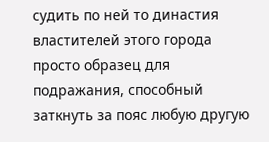судить по ней то династия властителей этого города просто образец для подражания, способный заткнуть за пояс любую другую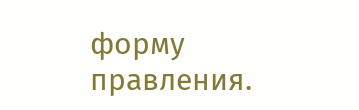форму правления.